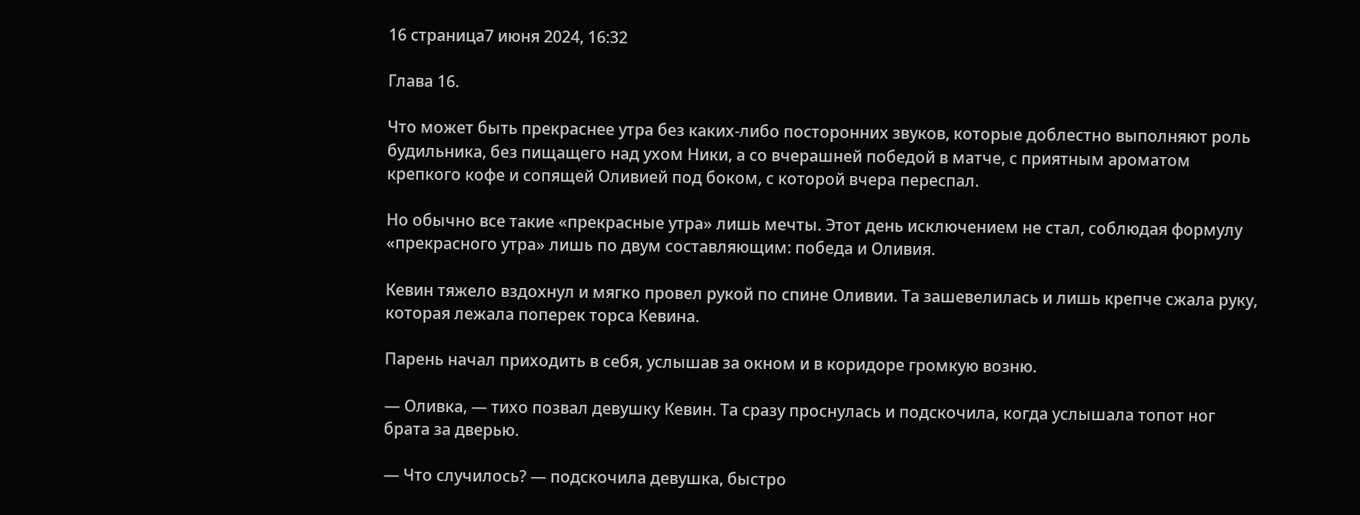16 страница7 июня 2024, 16:32

Глава 16.

Что может быть прекраснее утра без каких-либо посторонних звуков, которые доблестно выполняют роль будильника, без пищащего над ухом Ники, а со вчерашней победой в матче, с приятным ароматом крепкого кофе и сопящей Оливией под боком, с которой вчера переспал.

Но обычно все такие «прекрасные утра» лишь мечты. Этот день исключением не стал, соблюдая формулу «прекрасного утра» лишь по двум составляющим: победа и Оливия.

Кевин тяжело вздохнул и мягко провел рукой по спине Оливии. Та зашевелилась и лишь крепче сжала руку, которая лежала поперек торса Кевина.

Парень начал приходить в себя, услышав за окном и в коридоре громкую возню.

— Оливка, — тихо позвал девушку Кевин. Та сразу проснулась и подскочила, когда услышала топот ног брата за дверью.

— Что случилось? — подскочила девушка, быстро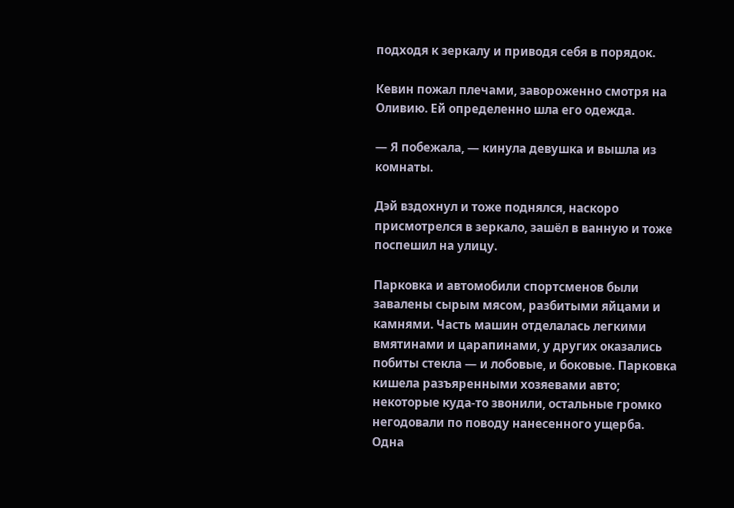подходя к зеркалу и приводя себя в порядок.

Кевин пожал плечами, завороженно смотря на Оливию. Ей определенно шла его одежда.

— Я побежала, — кинула девушка и вышла из комнаты.

Дэй вздохнул и тоже поднялся, наскоро присмотрелся в зеркало, зашёл в ванную и тоже поспешил на улицу.

Парковка и автомобили спортсменов были завалены сырым мясом, разбитыми яйцами и камнями. Часть машин отделалась легкими вмятинами и царапинами, у других оказались побиты стекла — и лобовые, и боковые. Парковка кишела разъяренными хозяевами авто; некоторые куда-то звонили, остальные громко негодовали по поводу нанесенного ущерба. Одна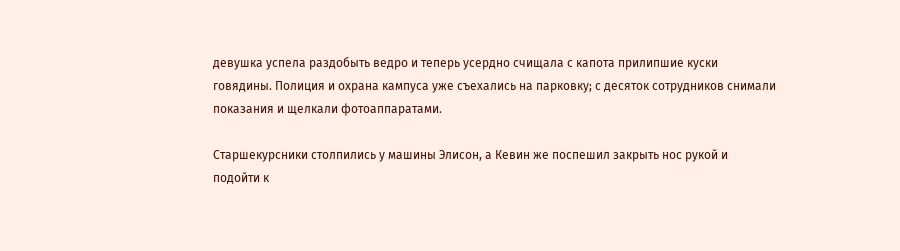девушка успела раздобыть ведро и теперь усердно счищала с капота прилипшие куски говядины. Полиция и охрана кампуса уже съехались на парковку; с десяток сотрудников снимали показания и щелкали фотоаппаратами.

Старшекурсники столпились у машины Элисон, а Кевин же поспешил закрыть нос рукой и подойти к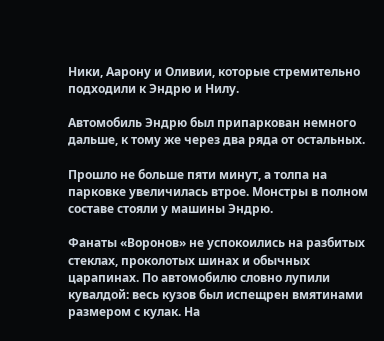Ники, Аарону и Оливии, которые стремительно подходили к Эндрю и Нилу.

Автомобиль Эндрю был припаркован немного дальше, к тому же через два ряда от остальных.

Прошло не больше пяти минут, а толпа на парковке увеличилась втрое. Монстры в полном составе стояли у машины Эндрю.

Фанаты «Воронов» не успокоились на разбитых стеклах, проколотых шинах и обычных царапинах. По автомобилю словно лупили кувалдой: весь кузов был испещрен вмятинами размером с кулак. На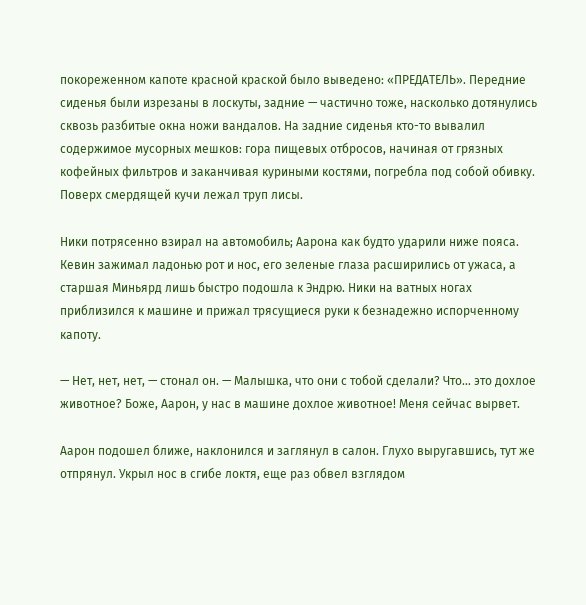покореженном капоте красной краской было выведено: «ПРЕДАТЕЛЬ». Передние сиденья были изрезаны в лоскуты, задние — частично тоже, насколько дотянулись сквозь разбитые окна ножи вандалов. На задние сиденья кто-то вывалил содержимое мусорных мешков: гора пищевых отбросов, начиная от грязных кофейных фильтров и заканчивая куриными костями, погребла под собой обивку. Поверх смердящей кучи лежал труп лисы.

Ники потрясенно взирал на автомобиль; Аарона как будто ударили ниже пояса. Кевин зажимал ладонью рот и нос, его зеленые глаза расширились от ужаса, а старшая Миньярд лишь быстро подошла к Эндрю. Ники на ватных ногах приблизился к машине и прижал трясущиеся руки к безнадежно испорченному капоту.

— Нет, нет, нет, — стонал он. — Малышка, что они с тобой сделали? Что… это дохлое животное? Боже, Аарон, у нас в машине дохлое животное! Меня сейчас вырвет.

Аарон подошел ближе, наклонился и заглянул в салон. Глухо выругавшись, тут же отпрянул. Укрыл нос в сгибе локтя, еще раз обвел взглядом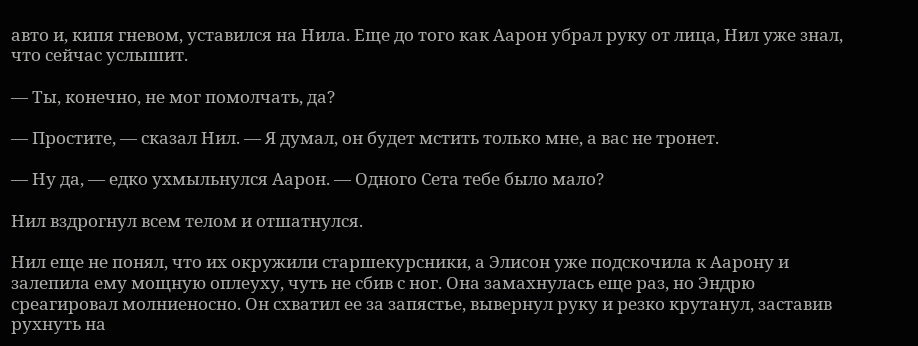авто и, кипя гневом, уставился на Нила. Еще до того как Аарон убрал руку от лица, Нил уже знал, что сейчас услышит.

— Ты, конечно, не мог помолчать, да?

— Простите, — сказал Нил. — Я думал, он будет мстить только мне, а вас не тронет.

— Ну да, — едко ухмыльнулся Аарон. — Одного Сета тебе было мало?

Нил вздрогнул всем телом и отшатнулся.

Нил еще не понял, что их окружили старшекурсники, а Элисон уже подскочила к Аарону и залепила ему мощную оплеуху, чуть не сбив с ног. Она замахнулась еще раз, но Эндрю среагировал молниеносно. Он схватил ее за запястье, вывернул руку и резко крутанул, заставив рухнуть на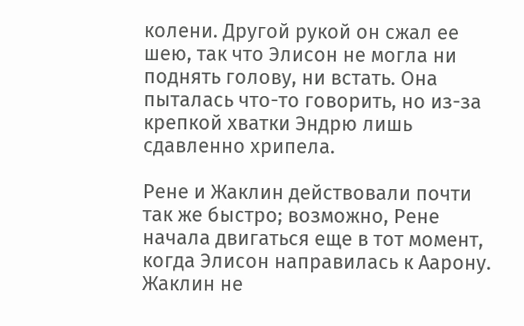колени. Другой рукой он сжал ее шею, так что Элисон не могла ни поднять голову, ни встать. Она пыталась что-то говорить, но из-за крепкой хватки Эндрю лишь сдавленно хрипела.

Рене и Жаклин действовали почти так же быстро; возможно, Рене начала двигаться еще в тот момент, когда Элисон направилась к Аарону. Жаклин не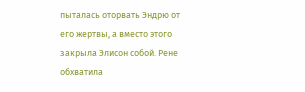пыталась оторвать Эндрю от его жертвы, а вместо этого закрыла Элисон собой. Рене обхватила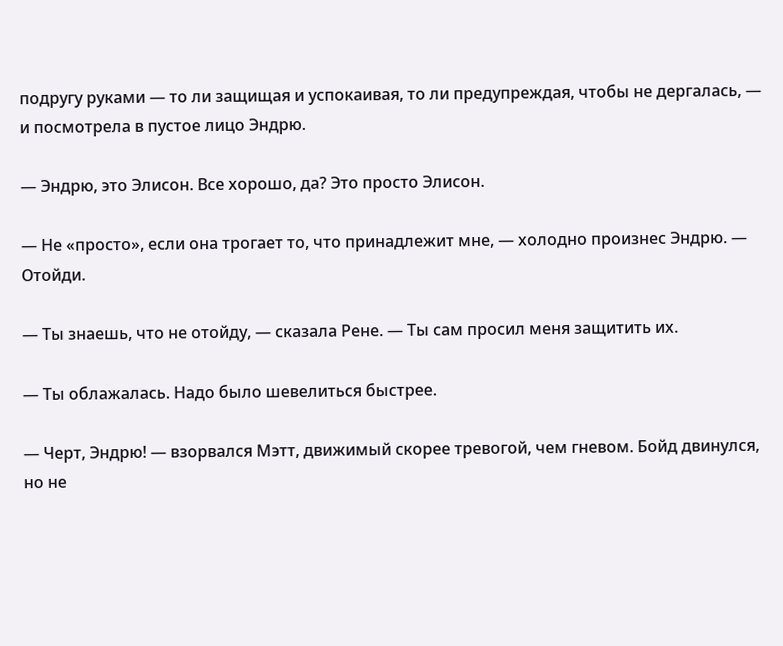подругу руками — то ли защищая и успокаивая, то ли предупреждая, чтобы не дергалась, — и посмотрела в пустое лицо Эндрю.

— Эндрю, это Элисон. Все хорошо, да? Это просто Элисон.

— Не «просто», если она трогает то, что принадлежит мне, — холодно произнес Эндрю. — Отойди.

— Ты знаешь, что не отойду, — сказала Рене. — Ты сам просил меня защитить их.

— Ты облажалась. Надо было шевелиться быстрее.

— Черт, Эндрю! — взорвался Мэтт, движимый скорее тревогой, чем гневом. Бойд двинулся, но не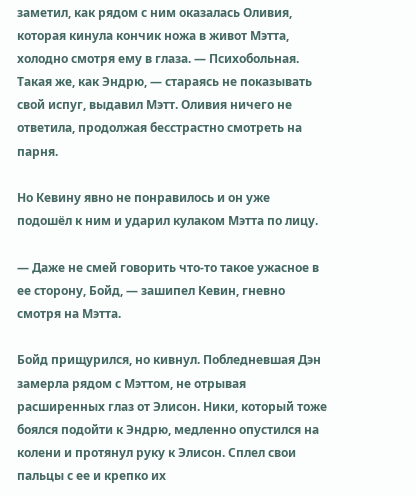заметил, как рядом с ним оказалась Оливия, которая кинула кончик ножа в живот Мэтта, холодно смотря ему в глаза. — Психобольная. Такая же, как Эндрю, — стараясь не показывать свой испуг, выдавил Мэтт. Оливия ничего не ответила, продолжая бесстрастно смотреть на парня.

Но Кевину явно не понравилось и он уже подошёл к ним и ударил кулаком Мэтта по лицу.

— Даже не смей говорить что-то такое ужасное в ее сторону, Бойд, — зашипел Кевин, гневно смотря на Мэтта.

Бойд прищурился, но кивнул. Побледневшая Дэн замерла рядом с Мэттом, не отрывая расширенных глаз от Элисон. Ники, который тоже боялся подойти к Эндрю, медленно опустился на колени и протянул руку к Элисон. Сплел свои пальцы с ее и крепко их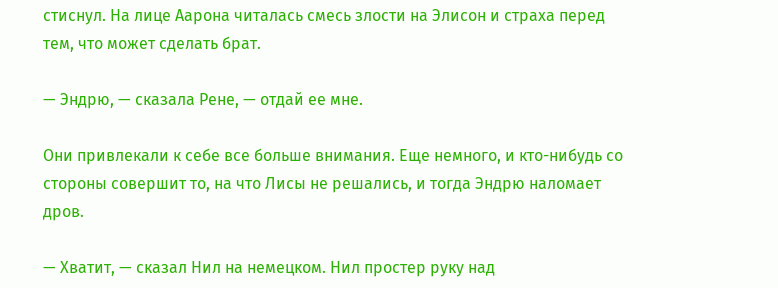стиснул. На лице Аарона читалась смесь злости на Элисон и страха перед тем, что может сделать брат.

— Эндрю, — сказала Рене, — отдай ее мне.

Они привлекали к себе все больше внимания. Еще немного, и кто-нибудь со стороны совершит то, на что Лисы не решались, и тогда Эндрю наломает дров.

— Хватит, — сказал Нил на немецком. Нил простер руку над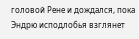головой Рене и дождался, пока Эндрю исподлобья взглянет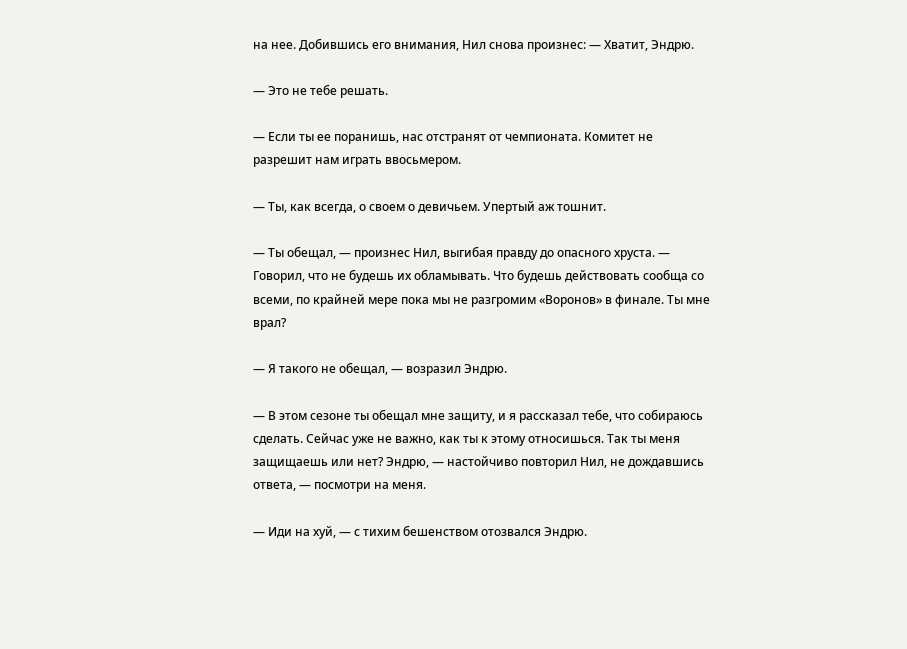на нее. Добившись его внимания, Нил снова произнес: — Хватит, Эндрю.

— Это не тебе решать.

— Если ты ее поранишь, нас отстранят от чемпионата. Комитет не разрешит нам играть ввосьмером.

— Ты, как всегда, о своем о девичьем. Упертый аж тошнит.

— Ты обещал, — произнес Нил, выгибая правду до опасного хруста. — Говорил, что не будешь их обламывать. Что будешь действовать сообща со всеми, по крайней мере пока мы не разгромим «Воронов» в финале. Ты мне врал?

— Я такого не обещал, — возразил Эндрю.

— В этом сезоне ты обещал мне защиту, и я рассказал тебе, что собираюсь сделать. Сейчас уже не важно, как ты к этому относишься. Так ты меня защищаешь или нет? Эндрю, — настойчиво повторил Нил, не дождавшись ответа, — посмотри на меня.

— Иди на хуй, — с тихим бешенством отозвался Эндрю.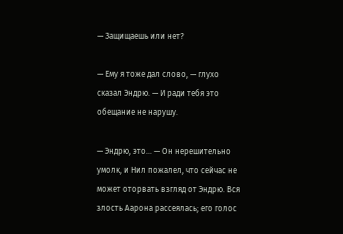— Защищаешь или нет?

— Ему я тоже дал слово, — глухо сказал Эндрю. — И ради тебя это обещание не нарушу.

— Эндрю, это… — Он нерешительно умолк, и Нил пожалел, что сейчас не может оторвать взгляд от Эндрю. Вся злость Аарона рассеялась; его голос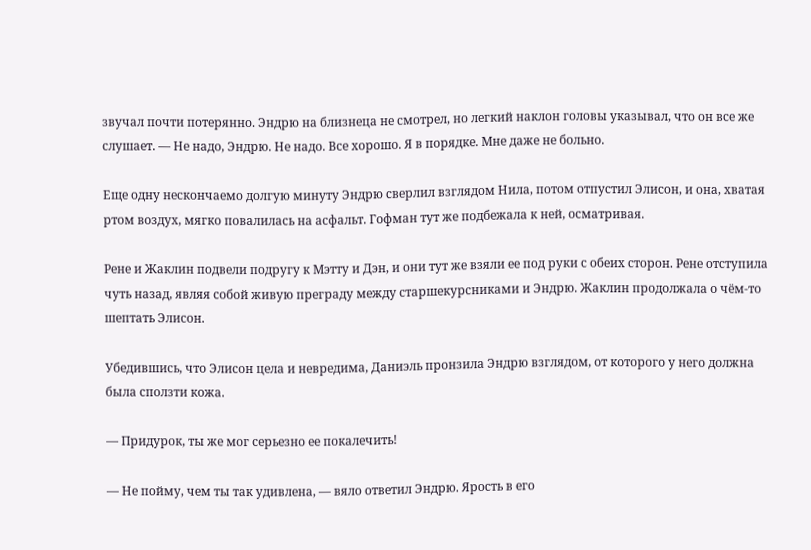звучал почти потерянно. Эндрю на близнеца не смотрел, но легкий наклон головы указывал, что он все же слушает. — Не надо, Эндрю. Не надо. Все хорошо. Я в порядке. Мне даже не больно.

Еще одну нескончаемо долгую минуту Эндрю сверлил взглядом Нила, потом отпустил Элисон, и она, хватая ртом воздух, мягко повалилась на асфальт. Гофман тут же подбежала к ней, осматривая.

Рене и Жаклин подвели подругу к Мэтту и Дэн, и они тут же взяли ее под руки с обеих сторон. Рене отступила чуть назад, являя собой живую преграду между старшекурсниками и Эндрю. Жаклин продолжала о чём-то шептать Элисон.

Убедившись, что Элисон цела и невредима, Даниэль пронзила Эндрю взглядом, от которого у него должна была сползти кожа.

— Придурок, ты же мог серьезно ее покалечить!

— Не пойму, чем ты так удивлена, — вяло ответил Эндрю. Ярость в его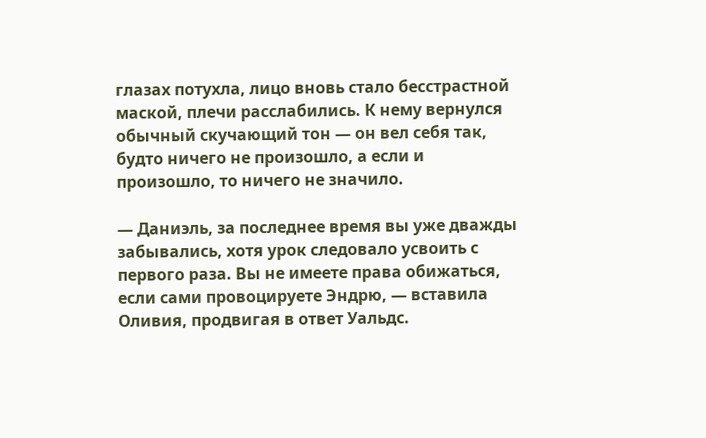глазах потухла, лицо вновь стало бесстрастной маской, плечи расслабились. К нему вернулся обычный скучающий тон — он вел себя так, будто ничего не произошло, а если и произошло, то ничего не значило.

— Даниэль, за последнее время вы уже дважды забывались, хотя урок следовало усвоить с первого раза. Вы не имеете права обижаться, если сами провоцируете Эндрю, — вставила Оливия, продвигая в ответ Уальдс.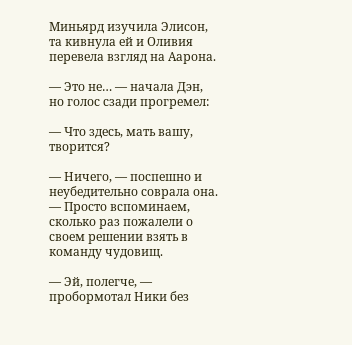Миньярд изучила Элисон, та кивнула ей и Оливия перевела взгляд на Аарона.

— Это не… — начала Дэн, но голос сзади прогремел:

— Что здесь, мать вашу, творится?

— Ничего, — поспешно и неубедительно соврала она. — Просто вспоминаем, сколько раз пожалели о своем решении взять в команду чудовищ.

— Эй, полегче, — пробормотал Ники без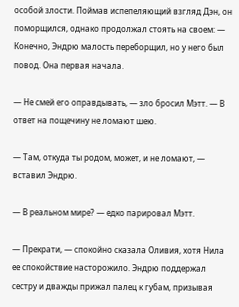особой злости. Поймав испепеляющий взгляд Дэн, он поморщился, однако продолжал стоять на своем: — Конечно, Эндрю малость переборщил, но у него был повод. Она первая начала.

— Не смей его оправдывать, — зло бросил Мэтт. — В ответ на пощечину не ломают шею.

— Там, откуда ты родом, может, и не ломают, — вставил Эндрю.

— В реальном мире? — едко парировал Мэтт.

— Прекрати, — спокойно сказала Оливия, хотя Нила ее спокойствие насторожило. Эндрю поддержал сестру и дважды прижал палец к губам, призывая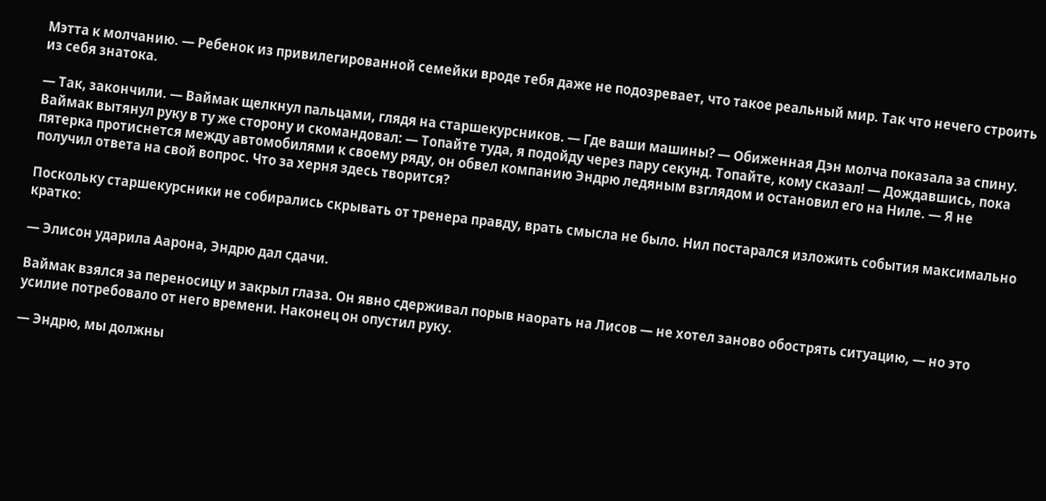Мэтта к молчанию. — Ребенок из привилегированной семейки вроде тебя даже не подозревает, что такое реальный мир. Так что нечего строить из себя знатока.

— Так, закончили. — Ваймак щелкнул пальцами, глядя на старшекурсников. — Где ваши машины? — Обиженная Дэн молча показала за спину. Ваймак вытянул руку в ту же сторону и скомандовал: — Топайте туда, я подойду через пару секунд. Топайте, кому сказал! — Дождавшись, пока пятерка протиснется между автомобилями к своему ряду, он обвел компанию Эндрю ледяным взглядом и остановил его на Ниле. — Я не получил ответа на свой вопрос. Что за херня здесь творится?

Поскольку старшекурсники не собирались скрывать от тренера правду, врать смысла не было. Нил постарался изложить события максимально кратко:

— Элисон ударила Аарона, Эндрю дал сдачи.

Ваймак взялся за переносицу и закрыл глаза. Он явно сдерживал порыв наорать на Лисов — не хотел заново обострять ситуацию, — но это усилие потребовало от него времени. Наконец он опустил руку.

— Эндрю, мы должны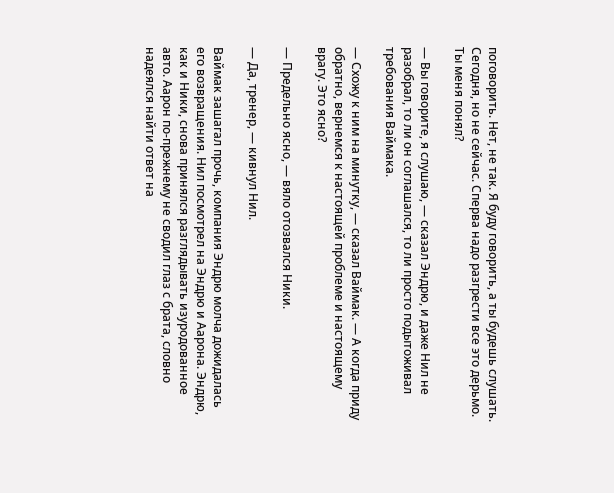поговорить. Нет, не так. Я буду говорить, а ты будешь слушать. Сегодня, но не сейчас. Сперва надо разгрести все это дерьмо. Ты меня понял?

— Вы говорите, я слушаю, — сказал Эндрю, и даже Нил не разобрал, то ли он соглашался, то ли просто подытоживал требования Ваймака.

— Схожу к ним на минутку, — сказал Ваймак. — А когда приду обратно, вернемся к настоящей проблеме и настоящему врагу. Это ясно?

— Предельно ясно, — вяло отозвался Ники.

— Да, тренер, — кивнул Нил.

Ваймак зашагал прочь, компания Эндрю молча дожидалась его возвращения. Нил посмотрел на Эндрю и Аарона. Эндрю, как и Ники, снова принялся разглядывать изуродованное авто. Аарон по-прежнему не сводил глаз с брата, словно надеялся найти ответ на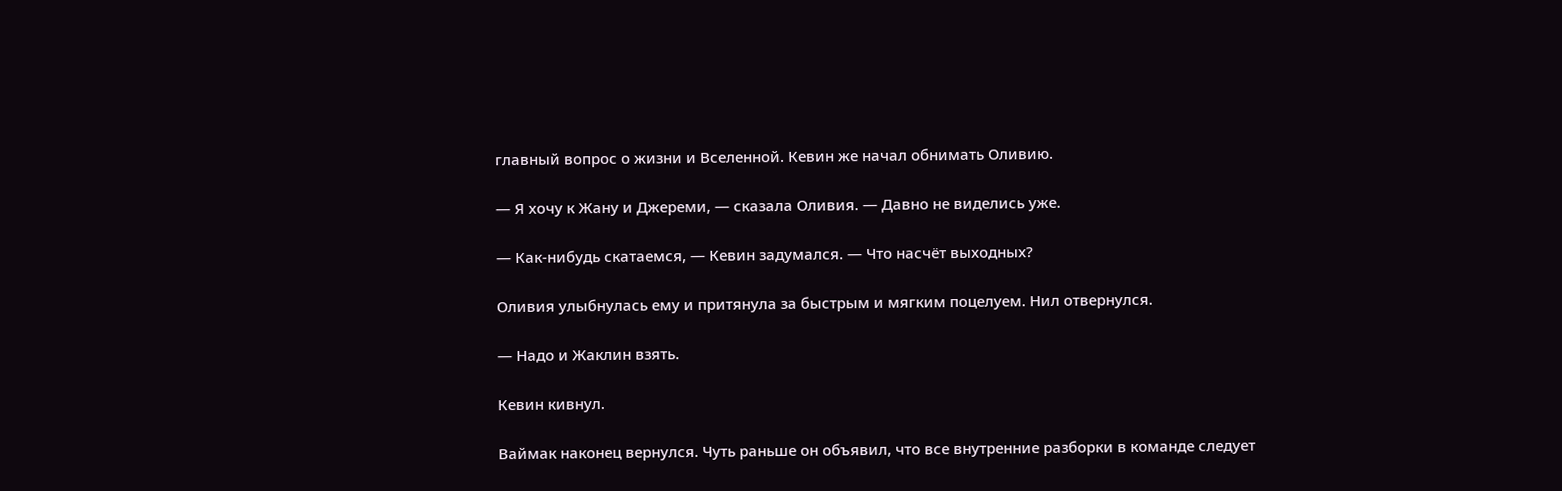главный вопрос о жизни и Вселенной. Кевин же начал обнимать Оливию.

— Я хочу к Жану и Джереми, — сказала Оливия. — Давно не виделись уже.

— Как-нибудь скатаемся, — Кевин задумался. — Что насчёт выходных?

Оливия улыбнулась ему и притянула за быстрым и мягким поцелуем. Нил отвернулся.

— Надо и Жаклин взять.

Кевин кивнул.

Ваймак наконец вернулся. Чуть раньше он объявил, что все внутренние разборки в команде следует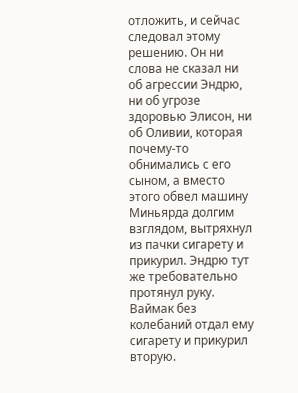отложить, и сейчас следовал этому решению. Он ни слова не сказал ни об агрессии Эндрю, ни об угрозе здоровью Элисон, ни об Оливии, которая почему-то обнимались с его сыном, а вместо этого обвел машину Миньярда долгим взглядом, вытряхнул из пачки сигарету и прикурил. Эндрю тут же требовательно протянул руку. Ваймак без колебаний отдал ему сигарету и прикурил вторую.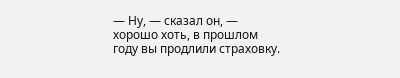— Ну, — сказал он, — хорошо хоть, в прошлом году вы продлили страховку.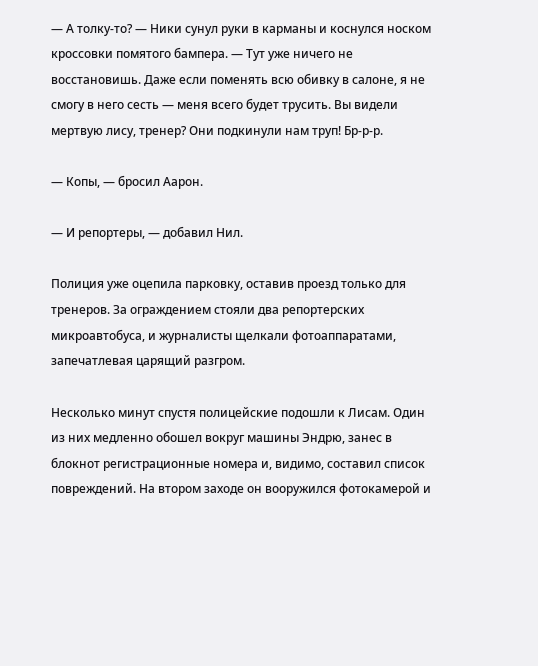— А толку-то? — Ники сунул руки в карманы и коснулся носком кроссовки помятого бампера. — Тут уже ничего не восстановишь. Даже если поменять всю обивку в салоне, я не смогу в него сесть — меня всего будет трусить. Вы видели мертвую лису, тренер? Они подкинули нам труп! Бр-р-р.

— Копы, — бросил Аарон.

— И репортеры, — добавил Нил.

Полиция уже оцепила парковку, оставив проезд только для тренеров. За ограждением стояли два репортерских микроавтобуса, и журналисты щелкали фотоаппаратами, запечатлевая царящий разгром.

Несколько минут спустя полицейские подошли к Лисам. Один из них медленно обошел вокруг машины Эндрю, занес в блокнот регистрационные номера и, видимо, составил список повреждений. На втором заходе он вооружился фотокамерой и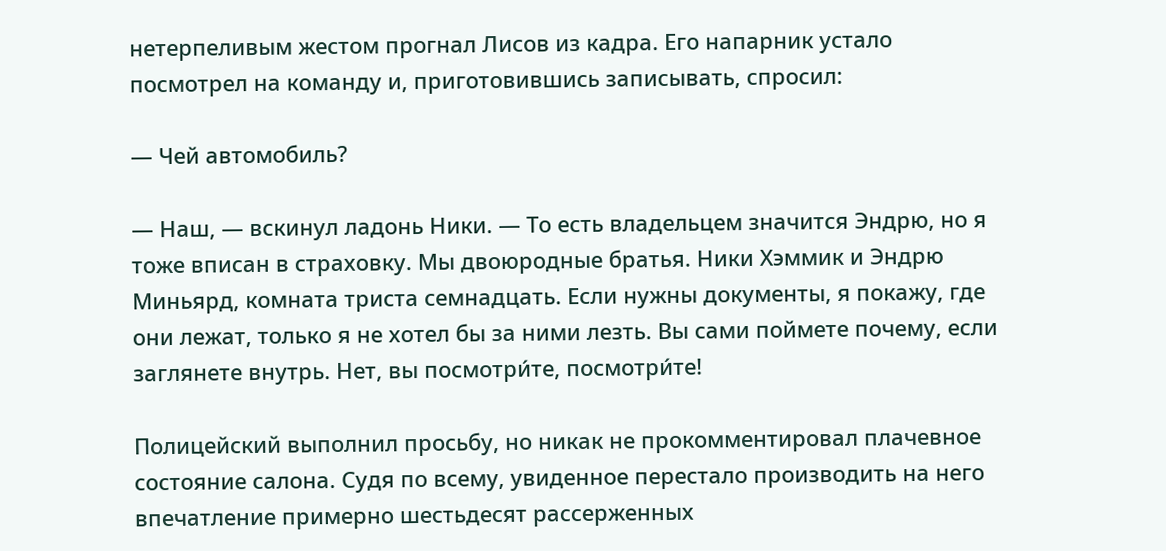нетерпеливым жестом прогнал Лисов из кадра. Его напарник устало посмотрел на команду и, приготовившись записывать, спросил:

— Чей автомобиль?

— Наш, — вскинул ладонь Ники. — То есть владельцем значится Эндрю, но я тоже вписан в страховку. Мы двоюродные братья. Ники Хэммик и Эндрю Миньярд, комната триста семнадцать. Если нужны документы, я покажу, где они лежат, только я не хотел бы за ними лезть. Вы сами поймете почему, если заглянете внутрь. Нет, вы посмотри́те, посмотри́те!

Полицейский выполнил просьбу, но никак не прокомментировал плачевное состояние салона. Судя по всему, увиденное перестало производить на него впечатление примерно шестьдесят рассерженных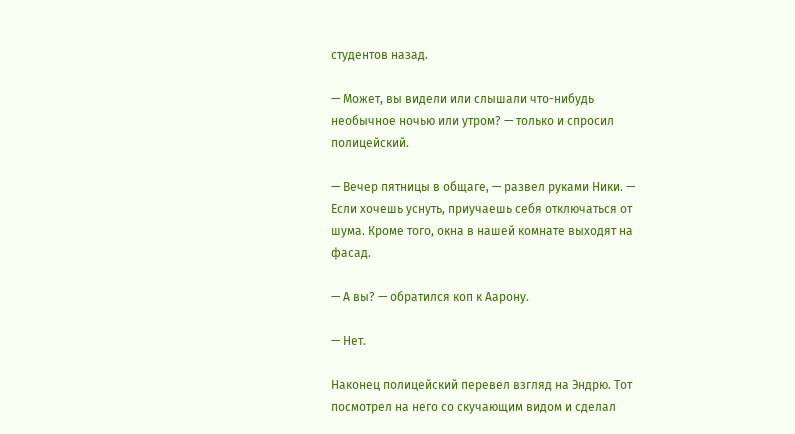студентов назад.

— Может, вы видели или слышали что-нибудь необычное ночью или утром? — только и спросил полицейский.

— Вечер пятницы в общаге, — развел руками Ники. — Если хочешь уснуть, приучаешь себя отключаться от шума. Кроме того, окна в нашей комнате выходят на фасад.

— А вы? — обратился коп к Аарону.

— Нет.

Наконец полицейский перевел взгляд на Эндрю. Тот посмотрел на него со скучающим видом и сделал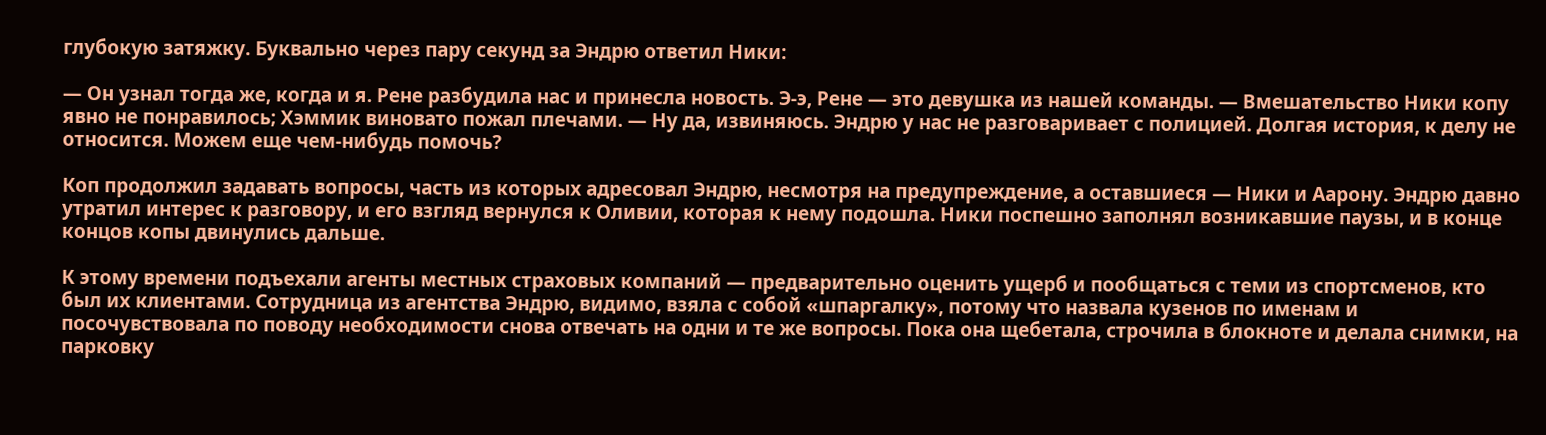глубокую затяжку. Буквально через пару секунд за Эндрю ответил Ники:

— Он узнал тогда же, когда и я. Рене разбудила нас и принесла новость. Э-э, Рене — это девушка из нашей команды. — Вмешательство Ники копу явно не понравилось; Хэммик виновато пожал плечами. — Ну да, извиняюсь. Эндрю у нас не разговаривает с полицией. Долгая история, к делу не относится. Можем еще чем-нибудь помочь?

Коп продолжил задавать вопросы, часть из которых адресовал Эндрю, несмотря на предупреждение, а оставшиеся — Ники и Аарону. Эндрю давно утратил интерес к разговору, и его взгляд вернулся к Оливии, которая к нему подошла. Ники поспешно заполнял возникавшие паузы, и в конце концов копы двинулись дальше.

К этому времени подъехали агенты местных страховых компаний — предварительно оценить ущерб и пообщаться с теми из спортсменов, кто был их клиентами. Сотрудница из агентства Эндрю, видимо, взяла с собой «шпаргалку», потому что назвала кузенов по именам и посочувствовала по поводу необходимости снова отвечать на одни и те же вопросы. Пока она щебетала, строчила в блокноте и делала снимки, на парковку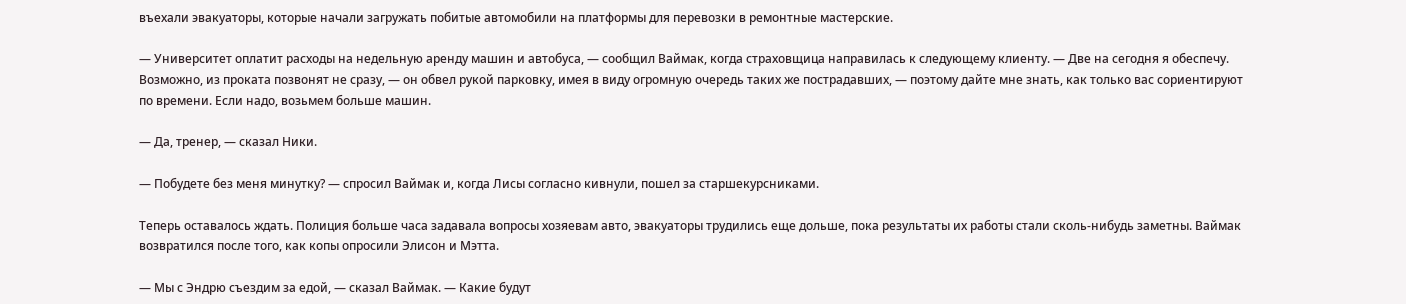въехали эвакуаторы, которые начали загружать побитые автомобили на платформы для перевозки в ремонтные мастерские.

— Университет оплатит расходы на недельную аренду машин и автобуса, — сообщил Ваймак, когда страховщица направилась к следующему клиенту. — Две на сегодня я обеспечу. Возможно, из проката позвонят не сразу, — он обвел рукой парковку, имея в виду огромную очередь таких же пострадавших, — поэтому дайте мне знать, как только вас сориентируют по времени. Если надо, возьмем больше машин.

— Да, тренер, — сказал Ники.

— Побудете без меня минутку? — спросил Ваймак и, когда Лисы согласно кивнули, пошел за старшекурсниками.

Теперь оставалось ждать. Полиция больше часа задавала вопросы хозяевам авто, эвакуаторы трудились еще дольше, пока результаты их работы стали сколь-нибудь заметны. Ваймак возвратился после того, как копы опросили Элисон и Мэтта.

— Мы с Эндрю съездим за едой, — сказал Ваймак. — Какие будут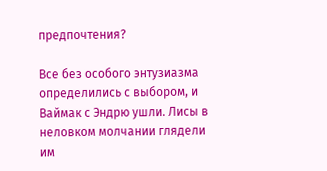предпочтения?

Все без особого энтузиазма определились с выбором, и Ваймак с Эндрю ушли. Лисы в неловком молчании глядели им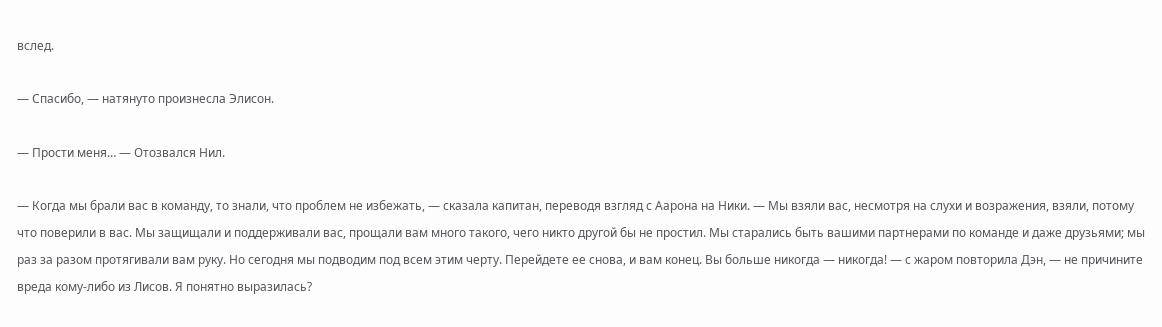вслед.

— Спасибо, — натянуто произнесла Элисон.

— Прости меня… — Отозвался Нил.

— Когда мы брали вас в команду, то знали, что проблем не избежать, — сказала капитан, переводя взгляд с Аарона на Ники. — Мы взяли вас, несмотря на слухи и возражения, взяли, потому что поверили в вас. Мы защищали и поддерживали вас, прощали вам много такого, чего никто другой бы не простил. Мы старались быть вашими партнерами по команде и даже друзьями; мы раз за разом протягивали вам руку. Но сегодня мы подводим под всем этим черту. Перейдете ее снова, и вам конец. Вы больше никогда — никогда! — с жаром повторила Дэн, — не причините вреда кому-либо из Лисов. Я понятно выразилась?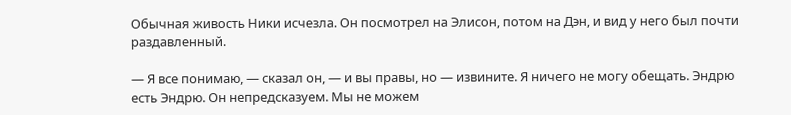Обычная живость Ники исчезла. Он посмотрел на Элисон, потом на Дэн, и вид у него был почти раздавленный.

— Я все понимаю, — сказал он, — и вы правы, но — извините. Я ничего не могу обещать. Эндрю есть Эндрю. Он непредсказуем. Мы не можем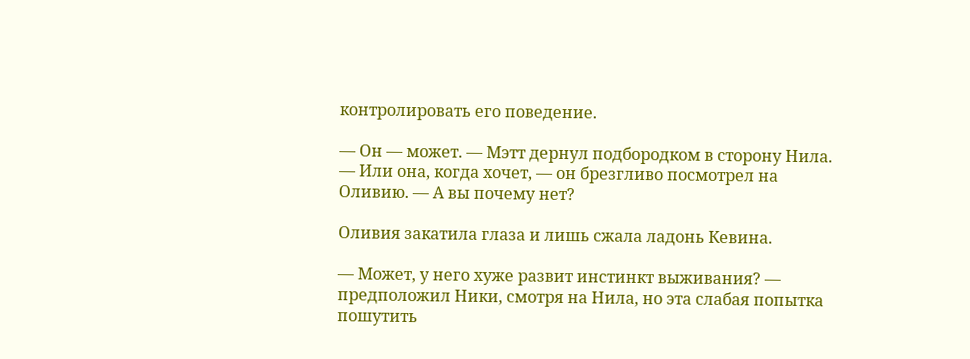контролировать его поведение.

— Он — может. — Мэтт дернул подбородком в сторону Нила. — Или она, когда хочет, — он брезгливо посмотрел на Оливию. — А вы почему нет?

Оливия закатила глаза и лишь сжала ладонь Кевина.

— Может, у него хуже развит инстинкт выживания? — предположил Ники, смотря на Нила, но эта слабая попытка пошутить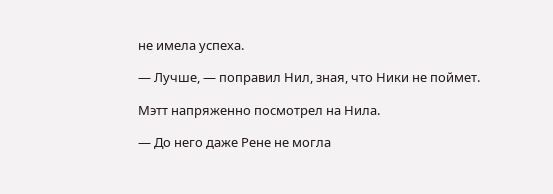не имела успеха.

— Лучше, — поправил Нил, зная, что Ники не поймет.

Мэтт напряженно посмотрел на Нила.

— До него даже Рене не могла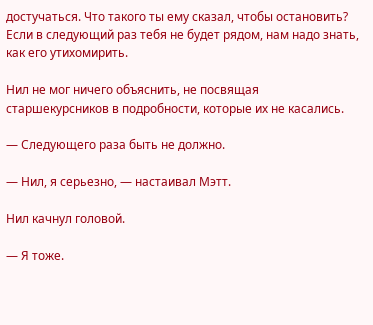достучаться. Что такого ты ему сказал, чтобы остановить? Если в следующий раз тебя не будет рядом, нам надо знать, как его утихомирить.

Нил не мог ничего объяснить, не посвящая старшекурсников в подробности, которые их не касались.

— Следующего раза быть не должно.

— Нил, я серьезно, — настаивал Мэтт.

Нил качнул головой.

— Я тоже.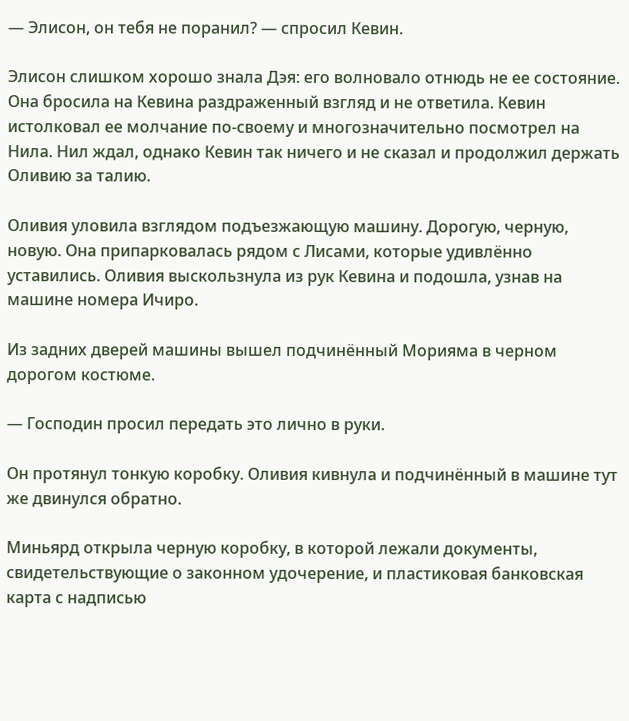— Элисон, он тебя не поранил? — спросил Кевин.

Элисон слишком хорошо знала Дэя: его волновало отнюдь не ее состояние. Она бросила на Кевина раздраженный взгляд и не ответила. Кевин истолковал ее молчание по-своему и многозначительно посмотрел на Нила. Нил ждал, однако Кевин так ничего и не сказал и продолжил держать Оливию за талию.

Оливия уловила взглядом подъезжающую машину. Дорогую, черную, новую. Она припарковалась рядом с Лисами, которые удивлённо уставились. Оливия выскользнула из рук Кевина и подошла, узнав на машине номера Ичиро.

Из задних дверей машины вышел подчинённый Морияма в черном дорогом костюме.

— Господин просил передать это лично в руки.

Он протянул тонкую коробку. Оливия кивнула и подчинённый в машине тут же двинулся обратно.

Миньярд открыла черную коробку, в которой лежали документы, свидетельствующие о законном удочерение, и пластиковая банковская карта с надписью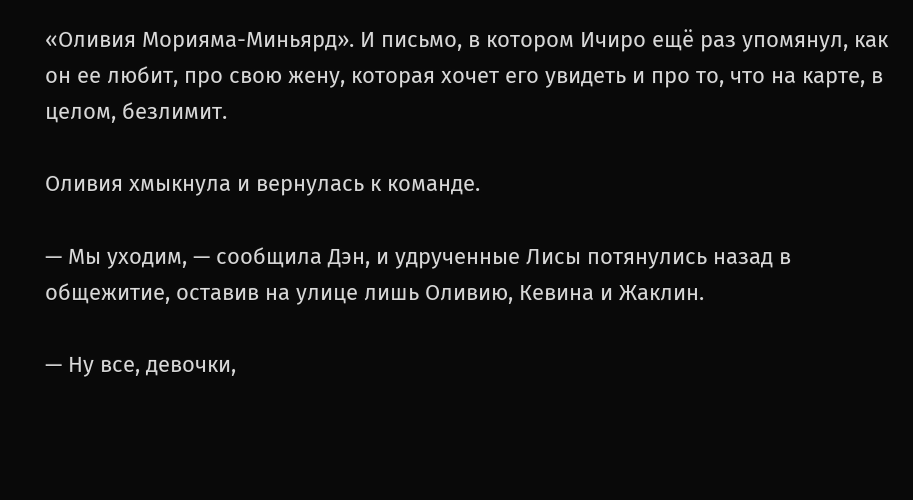«Оливия Морияма-Миньярд». И письмо, в котором Ичиро ещё раз упомянул, как он ее любит, про свою жену, которая хочет его увидеть и про то, что на карте, в целом, безлимит.

Оливия хмыкнула и вернулась к команде.

— Мы уходим, — сообщила Дэн, и удрученные Лисы потянулись назад в общежитие, оставив на улице лишь Оливию, Кевина и Жаклин.

— Ну все, девочки,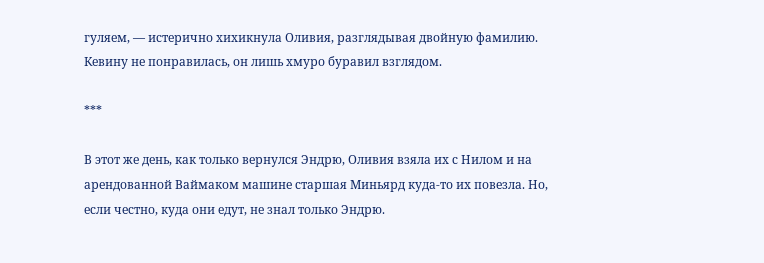гуляем, — истерично хихикнула Оливия, разглядывая двойную фамилию. Кевину не понравилась, он лишь хмуро буравил взглядом.

***

В этот же день, как только вернулся Эндрю, Оливия взяла их с Нилом и на арендованной Ваймаком машине старшая Миньярд куда-то их повезла. Но, если честно, куда они едут, не знал только Эндрю.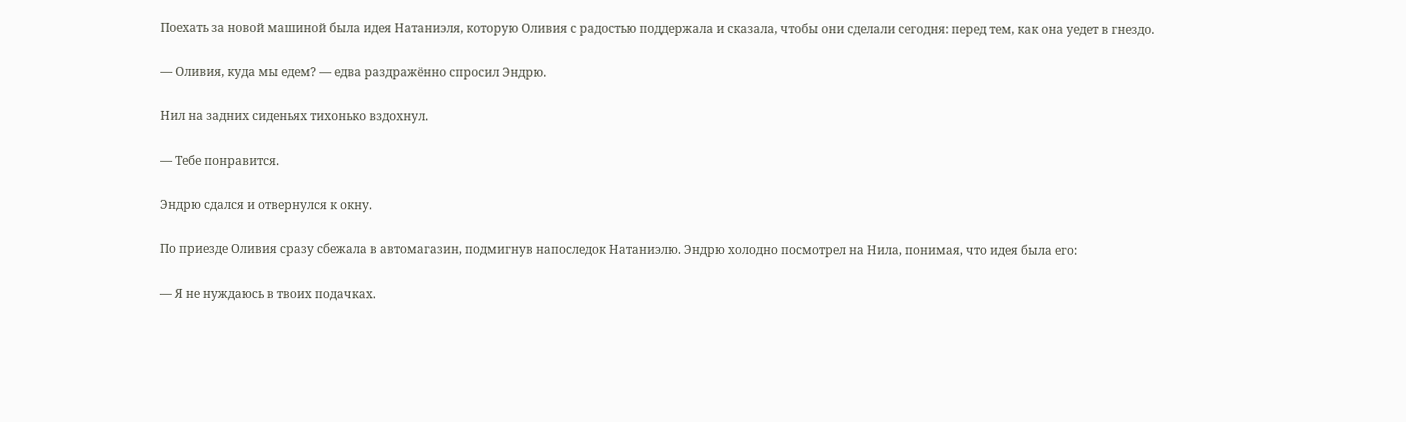Поехать за новой машиной была идея Натаниэля, которую Оливия с радостью поддержала и сказала, чтобы они сделали сегодня: перед тем, как она уедет в гнездо.

— Оливия, куда мы едем? — едва раздражённо спросил Эндрю.

Нил на задних сиденьях тихонько вздохнул.

— Тебе понравится.

Эндрю сдался и отвернулся к окну.

По приезде Оливия сразу сбежала в автомагазин, подмигнув напоследок Натаниэлю. Эндрю холодно посмотрел на Нила, понимая, что идея была его:

— Я не нуждаюсь в твоих подачках.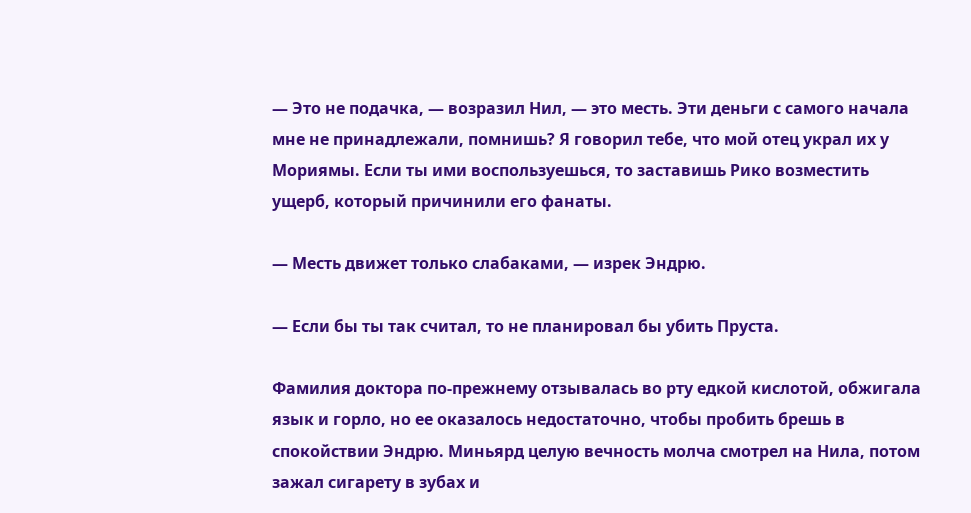— Это не подачка, — возразил Нил, — это месть. Эти деньги с самого начала мне не принадлежали, помнишь? Я говорил тебе, что мой отец украл их у Мориямы. Если ты ими воспользуешься, то заставишь Рико возместить ущерб, который причинили его фанаты.

— Месть движет только слабаками, — изрек Эндрю.

— Если бы ты так считал, то не планировал бы убить Пруста.

Фамилия доктора по-прежнему отзывалась во рту едкой кислотой, обжигала язык и горло, но ее оказалось недостаточно, чтобы пробить брешь в спокойствии Эндрю. Миньярд целую вечность молча смотрел на Нила, потом зажал сигарету в зубах и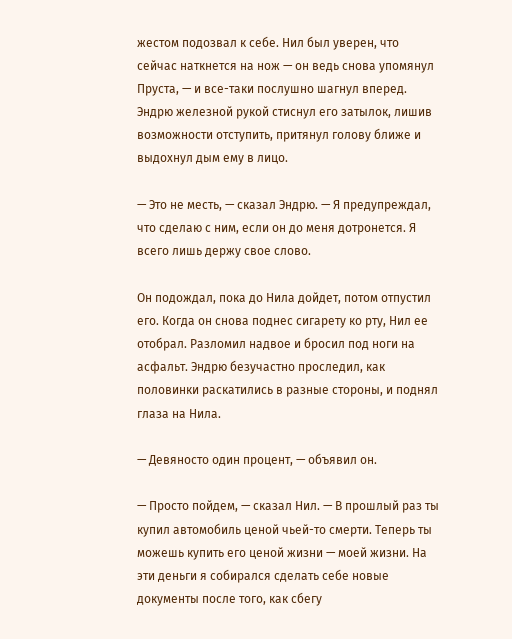жестом подозвал к себе. Нил был уверен, что сейчас наткнется на нож — он ведь снова упомянул Пруста, — и все-таки послушно шагнул вперед. Эндрю железной рукой стиснул его затылок, лишив возможности отступить, притянул голову ближе и выдохнул дым ему в лицо.

— Это не месть, — сказал Эндрю. — Я предупреждал, что сделаю с ним, если он до меня дотронется. Я всего лишь держу свое слово.

Он подождал, пока до Нила дойдет, потом отпустил его. Когда он снова поднес сигарету ко рту, Нил ее отобрал. Разломил надвое и бросил под ноги на асфальт. Эндрю безучастно проследил, как половинки раскатились в разные стороны, и поднял глаза на Нила.

— Девяносто один процент, — объявил он.

— Просто пойдем, — сказал Нил. — В прошлый раз ты купил автомобиль ценой чьей-то смерти. Теперь ты можешь купить его ценой жизни — моей жизни. На эти деньги я собирался сделать себе новые документы после того, как сбегу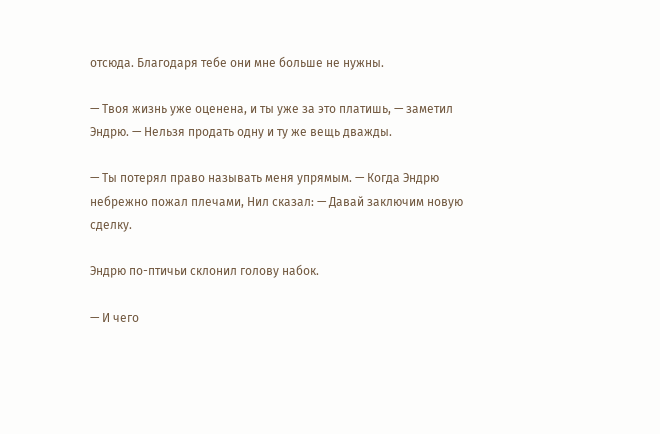отсюда. Благодаря тебе они мне больше не нужны.

— Твоя жизнь уже оценена, и ты уже за это платишь, — заметил Эндрю. — Нельзя продать одну и ту же вещь дважды.

— Ты потерял право называть меня упрямым. — Когда Эндрю небрежно пожал плечами, Нил сказал: — Давай заключим новую сделку.

Эндрю по-птичьи склонил голову набок.

— И чего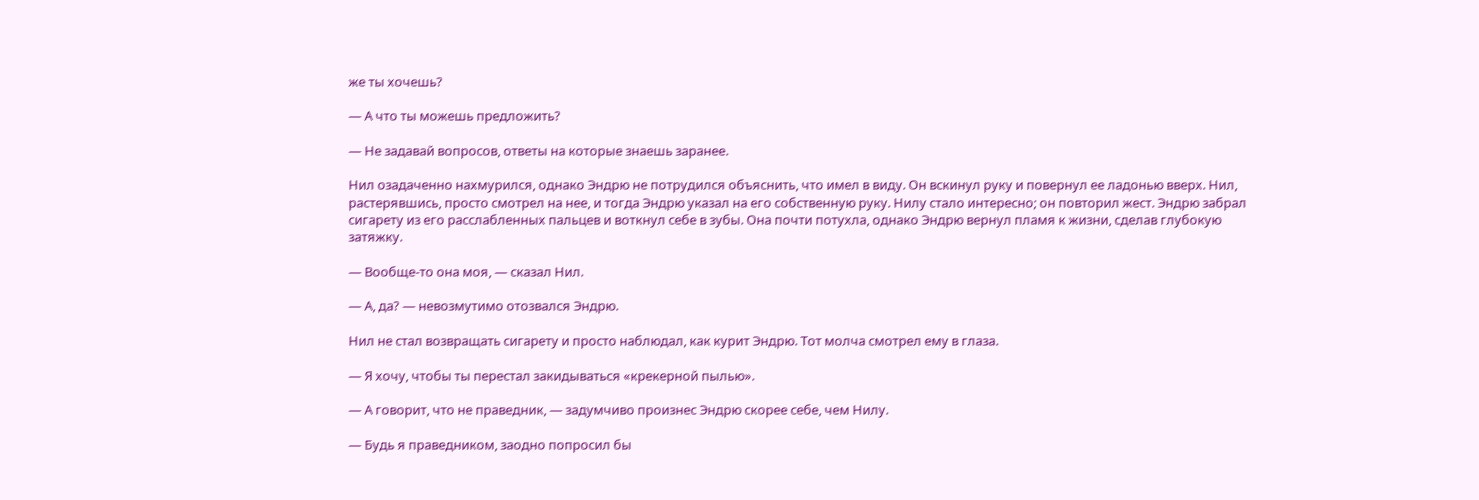же ты хочешь?

— А что ты можешь предложить?

— Не задавай вопросов, ответы на которые знаешь заранее.

Нил озадаченно нахмурился, однако Эндрю не потрудился объяснить, что имел в виду. Он вскинул руку и повернул ее ладонью вверх. Нил, растерявшись, просто смотрел на нее, и тогда Эндрю указал на его собственную руку. Нилу стало интересно; он повторил жест. Эндрю забрал сигарету из его расслабленных пальцев и воткнул себе в зубы. Она почти потухла, однако Эндрю вернул пламя к жизни, сделав глубокую затяжку.

— Вообще-то она моя, — сказал Нил.

— А, да? — невозмутимо отозвался Эндрю.

Нил не стал возвращать сигарету и просто наблюдал, как курит Эндрю. Тот молча смотрел ему в глаза.

— Я хочу, чтобы ты перестал закидываться «крекерной пылью».

— А говорит, что не праведник, — задумчиво произнес Эндрю скорее себе, чем Нилу.

— Будь я праведником, заодно попросил бы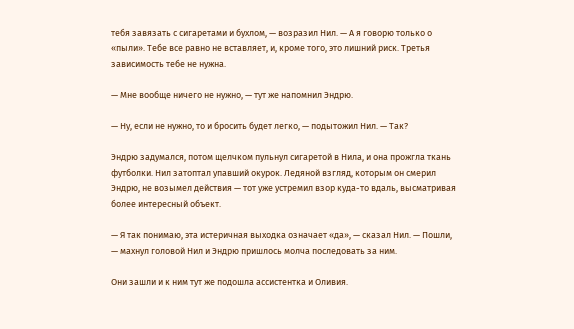тебя завязать с сигаретами и бухлом, — возразил Нил. — А я говорю только о «пыли». Тебе все равно не вставляет, и, кроме того, это лишний риск. Третья зависимость тебе не нужна.

— Мне вообще ничего не нужно, — тут же напомнил Эндрю.

— Ну, если не нужно, то и бросить будет легко, — подытожил Нил. — Так?

Эндрю задумался, потом щелчком пульнул сигаретой в Нила, и она прожгла ткань футболки. Нил затоптал упавший окурок. Ледяной взгляд, которым он смерил Эндрю, не возымел действия — тот уже устремил взор куда-то вдаль, высматривая более интересный объект.

— Я так понимаю, эта истеричная выходка означает «да», — сказал Нил. — Пошли, — махнул головой Нил и Эндрю пришлось молча последовать за ним.

Они зашли и к ним тут же подошла ассистентка и Оливия.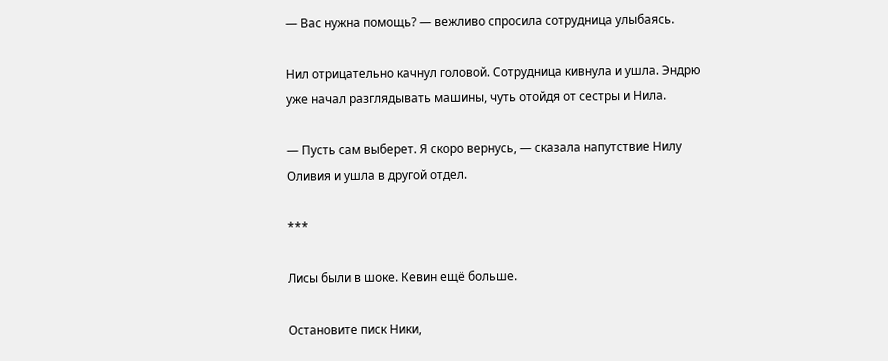— Вас нужна помощь? — вежливо спросила сотрудница улыбаясь.

Нил отрицательно качнул головой. Сотрудница кивнула и ушла. Эндрю уже начал разглядывать машины, чуть отойдя от сестры и Нила.

— Пусть сам выберет. Я скоро вернусь, — сказала напутствие Нилу Оливия и ушла в другой отдел.

***

Лисы были в шоке. Кевин ещё больше.

Остановите писк Ники,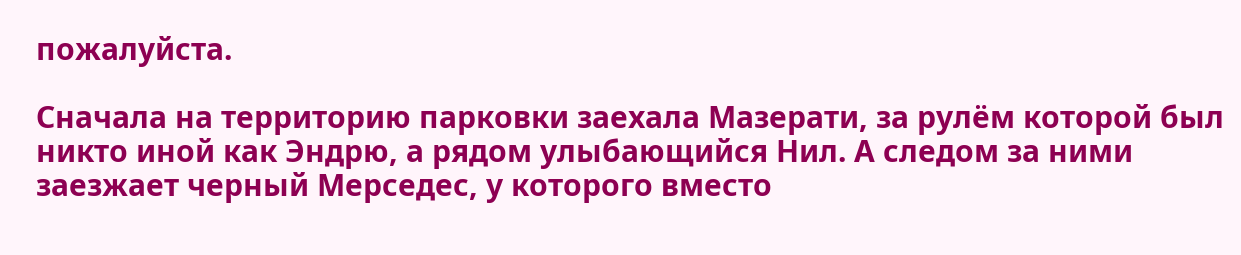пожалуйста.

Сначала на территорию парковки заехала Мазерати, за рулём которой был никто иной как Эндрю, а рядом улыбающийся Нил. А следом за ними заезжает черный Мерседес, у которого вместо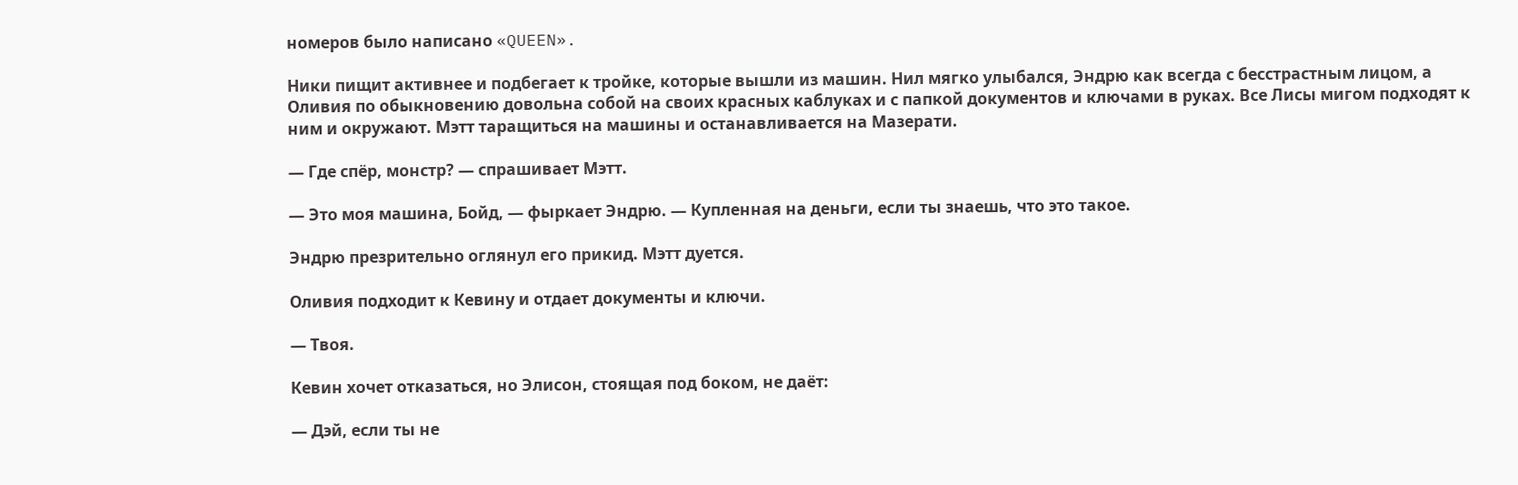номеров было написано «QUEEN».

Ники пищит активнее и подбегает к тройке, которые вышли из машин. Нил мягко улыбался, Эндрю как всегда с бесстрастным лицом, а Оливия по обыкновению довольна собой на своих красных каблуках и с папкой документов и ключами в руках. Все Лисы мигом подходят к ним и окружают. Мэтт таращиться на машины и останавливается на Мазерати.

— Где спёр, монстр? — спрашивает Мэтт.

— Это моя машина, Бойд, — фыркает Эндрю. — Купленная на деньги, если ты знаешь, что это такое.

Эндрю презрительно оглянул его прикид. Мэтт дуется.

Оливия подходит к Кевину и отдает документы и ключи.

— Твоя.

Кевин хочет отказаться, но Элисон, стоящая под боком, не даёт:

— Дэй, если ты не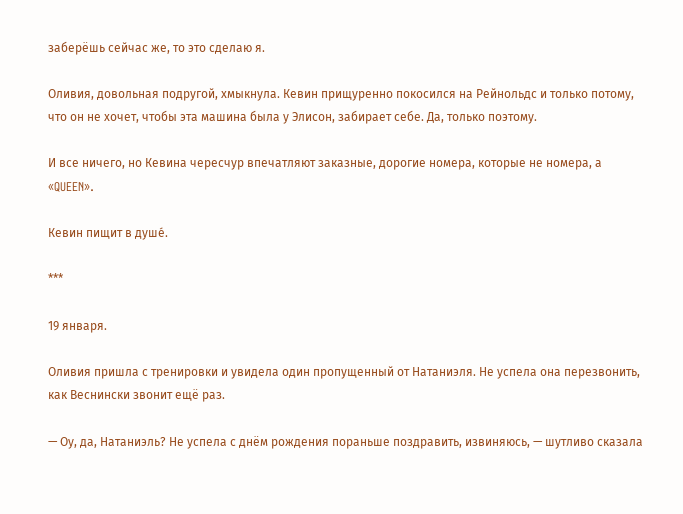заберёшь сейчас же, то это сделаю я.

Оливия, довольная подругой, хмыкнула. Кевин прищуренно покосился на Рейнольдс и только потому, что он не хочет, чтобы эта машина была у Элисон, забирает себе. Да, только поэтому.

И все ничего, но Кевина чересчур впечатляют заказные, дорогие номера, которые не номера, а «QUEEN».

Кевин пищит в душе́.

***

19 января.

Оливия пришла с тренировки и увидела один пропущенный от Натаниэля. Не успела она перезвонить, как Веснински звонит ещё раз.

— Оу, да, Натаниэль? Не успела с днём рождения пораньше поздравить, извиняюсь, — шутливо сказала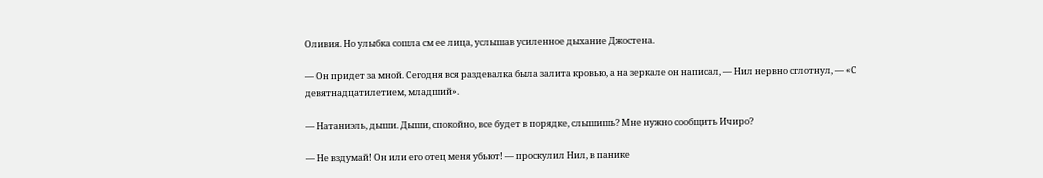Оливия. Но улыбка сошла см ее лица, услышав усиленное дыхание Джостена.

— Он придет за мной. Сегодня вся раздевалка была залита кровью, а на зеркале он написал, — Нил нервно сглотнул, — «С девятнадцатилетием, младший».

— Натаниэль, дыши. Дыши, спокойно, все будет в порядке, слышишь? Мне нужно сообщить Ичиро?

— Не вздумай! Он или его отец меня убьют! — проскулил Нил, в панике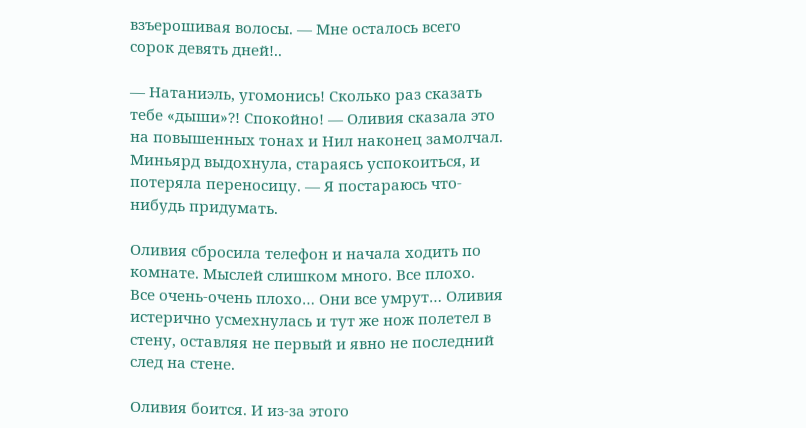взъерошивая волосы. — Мне осталось всего сорок девять дней!..

— Натаниэль, угомонись! Сколько раз сказать тебе «дыши»?! Спокойно! — Оливия сказала это на повышенных тонах и Нил наконец замолчал. Миньярд выдохнула, стараясь успокоиться, и потеряла переносицу. — Я постараюсь что-нибудь придумать.

Оливия сбросила телефон и начала ходить по комнате. Мыслей слишком много. Все плохо. Все очень-очень плохо… Они все умрут… Оливия истерично усмехнулась и тут же нож полетел в стену, оставляя не первый и явно не последний след на стене.

Оливия боится. И из-за этого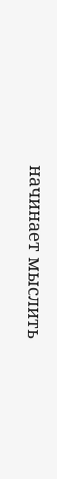начинает мыслить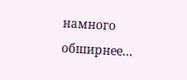намного обширнее…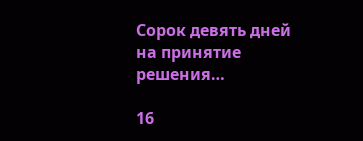Сорок девять дней на принятие решения…

16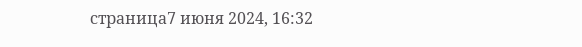страница7 июня 2024, 16:32